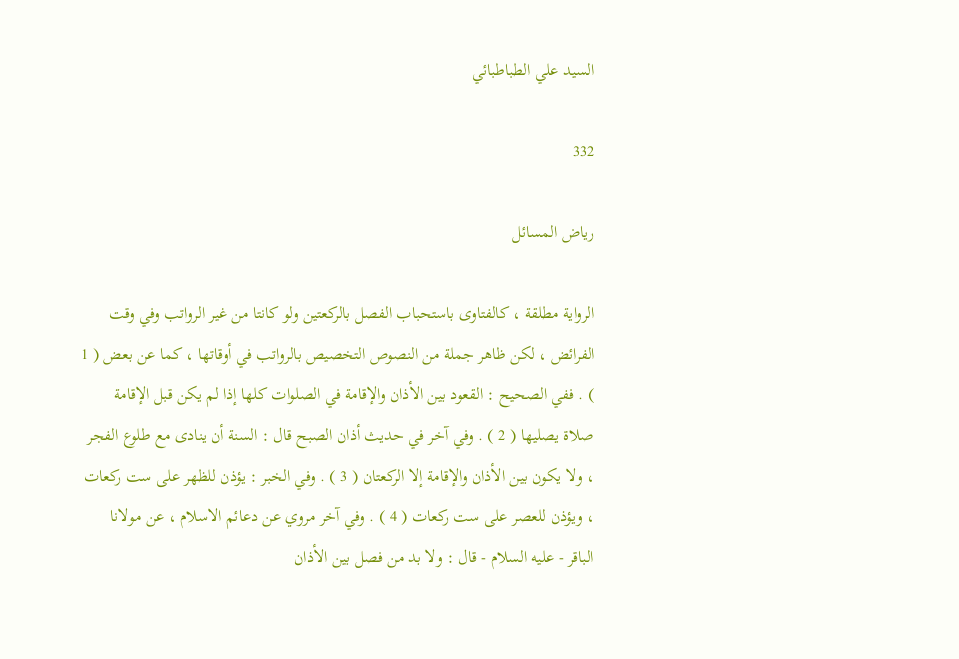السيد علي الطباطبائي

332

رياض المسائل

الرواية مطلقة ، كالفتاوى باستحباب الفصل بالركعتين ولو كانتا من غير الرواتب وفي وقت الفرائض ، لكن ظاهر جملة من النصوص التخصيص بالرواتب في أوقاتها ، كما عن بعض ( 1 ) . ففي الصحيح : القعود بين الأذان والإقامة في الصلوات كلها إذا لم يكن قبل الإقامة صلاة يصليها ( 2 ) . وفي آخر في حديث أذان الصبح قال : السنة أن ينادى مع طلوع الفجر ، ولا يكون بين الأذان والإقامة إلا الركعتان ( 3 ) . وفي الخبر : يؤذن للظهر على ست ركعات ، ويؤذن للعصر على ست ركعات ( 4 ) . وفي آخر مروي عن دعائم الاسلام ، عن مولانا الباقر - عليه السلام - قال : ولا بد من فصل بين الأذان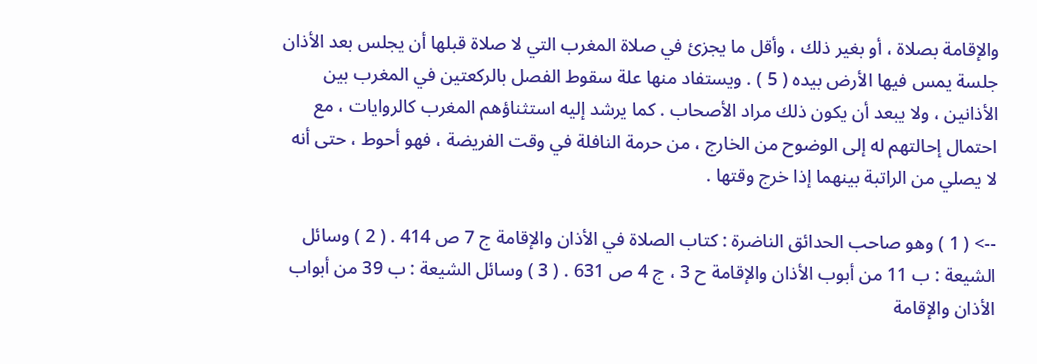والإقامة بصلاة ، أو بغير ذلك ، وأقل ما يجزئ في صلاة المغرب التي لا صلاة قبلها أن يجلس بعد الأذان جلسة يمس فيها الأرض بيده ( 5 ) . ويستفاد منها علة سقوط الفصل بالركعتين في المغرب بين الأذانين ، ولا يبعد أن يكون ذلك مراد الأصحاب . كما يرشد إليه استثناؤهم المغرب كالروايات ، مع احتمال إحالتهم له إلى الوضوح من الخارج ، من حرمة النافلة في وقت الفريضة ، فهو أحوط ، حتى أنه لا يصلي من الراتبة بينهما إذا خرج وقتها .

--> ( 1 ) وهو صاحب الحدائق الناضرة : كتاب الصلاة في الأذان والإقامة ج 7 ص 414 . ( 2 ) وسائل الشيعة : ب 11 من أبوب الأذان والإقامة ح 3 ، ج 4 ص 631 . ( 3 ) وسائل الشيعة : ب 39 من أبواب الأذان والإقامة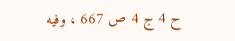ح 4 ج 4 ص 667 ، وفيه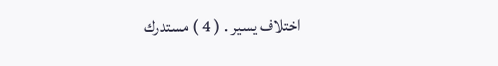اختلاف يسير . ( 4 ) مستدرك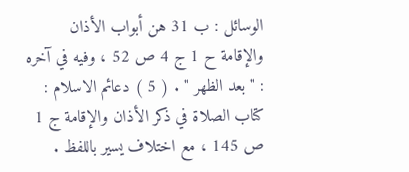الوسائل : ب 31 هن أبواب الأذان والإقامة ح 1 ج 4 ص 52 ، وفيه في آخره : " بعد الظهر " . ( 5 ) دعائم الاسلام : كتاب الصلاة في ذكر الأذان والإقامة ج 1 ص 145 ، مع اختلاف يسير باللفظ .